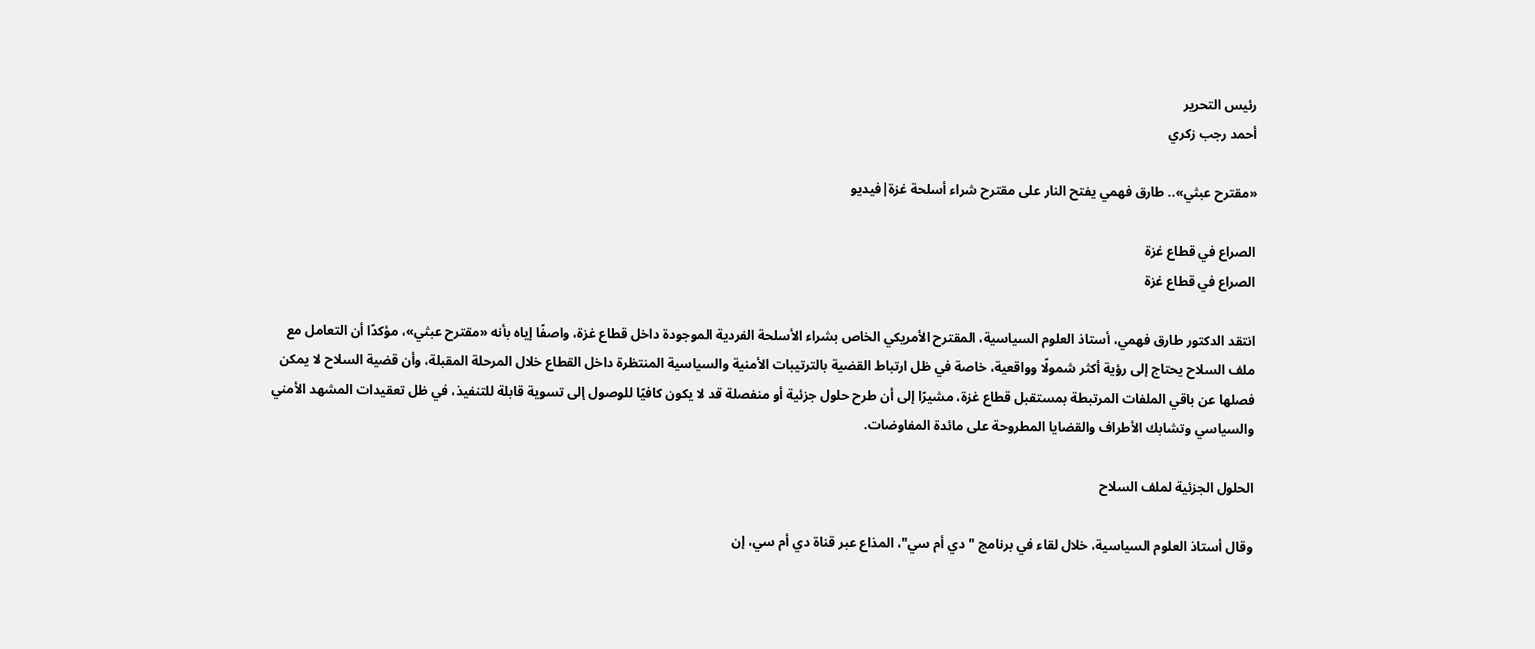رئيس التحرير
أحمد رجب زكري

«مقترح عبثي».. طارق فهمي يفتح النار على مقترح شراء أسلحة غزة|فيديو

الصراع في قطاع غزة
الصراع في قطاع غزة

انتقد الدكتور طارق فهمي، أستاذ العلوم السياسية، المقترح الأمريكي الخاص بشراء الأسلحة الفردية الموجودة داخل قطاع غزة، واصفًا إياه بأنه «مقترح عبثي»، مؤكدًا أن التعامل مع ملف السلاح يحتاج إلى رؤية أكثر شمولًا وواقعية، خاصة في ظل ارتباط القضية بالترتيبات الأمنية والسياسية المنتظرة داخل القطاع خلال المرحلة المقبلة، وأن قضية السلاح لا يمكن فصلها عن باقي الملفات المرتبطة بمستقبل قطاع غزة، مشيرًا إلى أن طرح حلول جزئية أو منفصلة قد لا يكون كافيًا للوصول إلى تسوية قابلة للتنفيذ، في ظل تعقيدات المشهد الأمني والسياسي وتشابك الأطراف والقضايا المطروحة على مائدة المفاوضات.

الحلول الجزئية لملف السلاح

وقال أستاذ العلوم السياسية، خلال لقاء في برنامج "دي أم سي"، المذاع عبر قناة دي أم سي، إن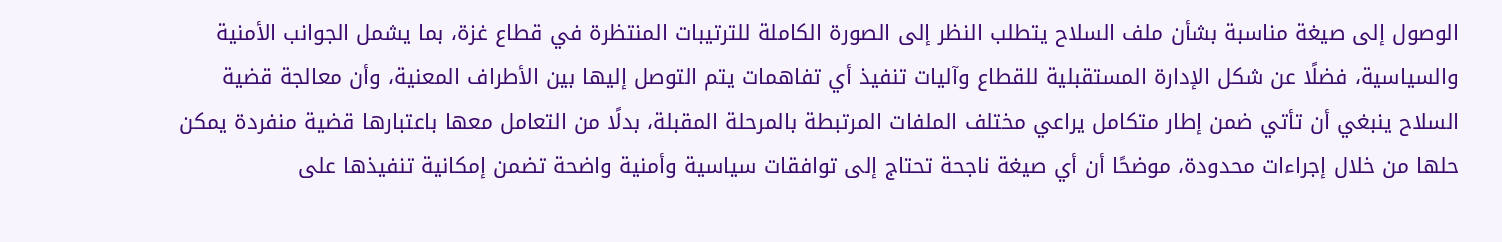الوصول إلى صيغة مناسبة بشأن ملف السلاح يتطلب النظر إلى الصورة الكاملة للترتيبات المنتظرة في قطاع غزة، بما يشمل الجوانب الأمنية والسياسية، فضلًا عن شكل الإدارة المستقبلية للقطاع وآليات تنفيذ أي تفاهمات يتم التوصل إليها بين الأطراف المعنية، وأن معالجة قضية السلاح ينبغي أن تأتي ضمن إطار متكامل يراعي مختلف الملفات المرتبطة بالمرحلة المقبلة، بدلًا من التعامل معها باعتبارها قضية منفردة يمكن حلها من خلال إجراءات محدودة، موضحًا أن أي صيغة ناجحة تحتاج إلى توافقات سياسية وأمنية واضحة تضمن إمكانية تنفيذها على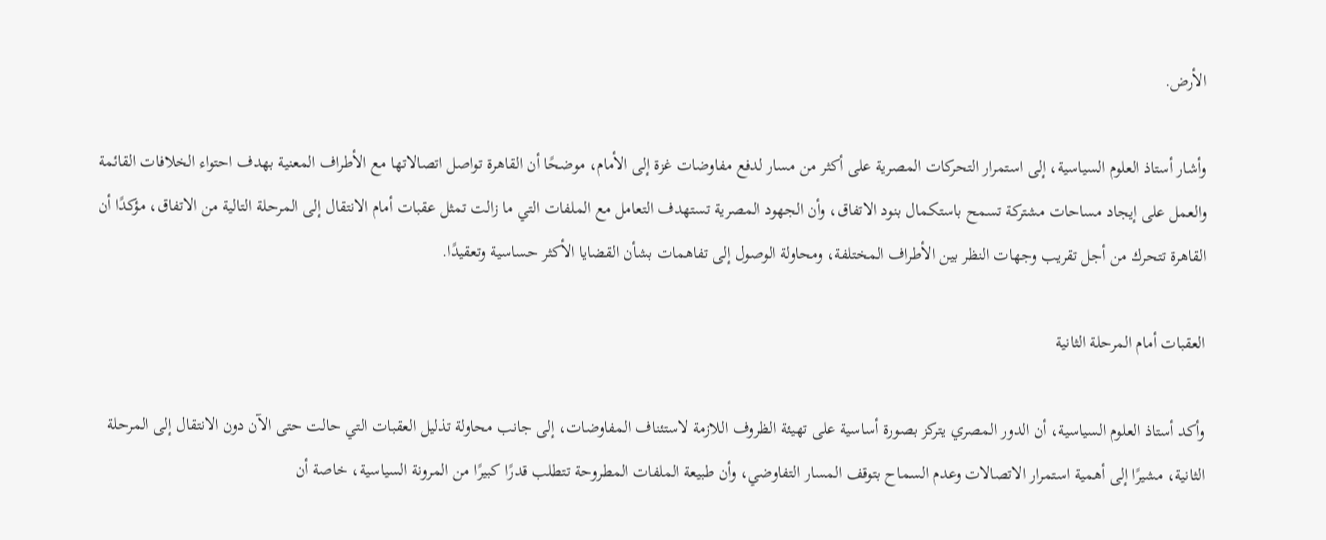الأرض.

وأشار أستاذ العلوم السياسية، إلى استمرار التحركات المصرية على أكثر من مسار لدفع مفاوضات غزة إلى الأمام، موضحًا أن القاهرة تواصل اتصالاتها مع الأطراف المعنية بهدف احتواء الخلافات القائمة والعمل على إيجاد مساحات مشتركة تسمح باستكمال بنود الاتفاق، وأن الجهود المصرية تستهدف التعامل مع الملفات التي ما زالت تمثل عقبات أمام الانتقال إلى المرحلة التالية من الاتفاق، مؤكدًا أن القاهرة تتحرك من أجل تقريب وجهات النظر بين الأطراف المختلفة، ومحاولة الوصول إلى تفاهمات بشأن القضايا الأكثر حساسية وتعقيدًا.

العقبات أمام المرحلة الثانية

وأكد أستاذ العلوم السياسية، أن الدور المصري يتركز بصورة أساسية على تهيئة الظروف اللازمة لاستئناف المفاوضات، إلى جانب محاولة تذليل العقبات التي حالت حتى الآن دون الانتقال إلى المرحلة الثانية، مشيرًا إلى أهمية استمرار الاتصالات وعدم السماح بتوقف المسار التفاوضي، وأن طبيعة الملفات المطروحة تتطلب قدرًا كبيرًا من المرونة السياسية، خاصة أن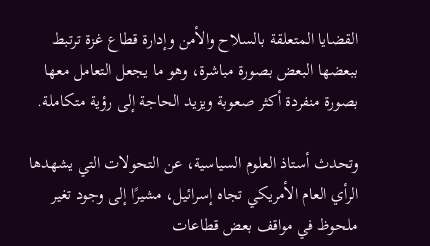القضايا المتعلقة بالسلاح والأمن وإدارة قطاع غزة ترتبط ببعضها البعض بصورة مباشرة، وهو ما يجعل التعامل معها بصورة منفردة أكثر صعوبة ويزيد الحاجة إلى رؤية متكاملة.

وتحدث أستاذ العلوم السياسية، عن التحولات التي يشهدها الرأي العام الأمريكي تجاه إسرائيل، مشيرًا إلى وجود تغير ملحوظ في مواقف بعض قطاعات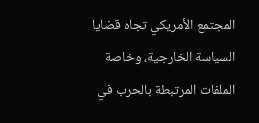المجتمع الأمريكي تجاه قضايا السياسة الخارجية، وخاصة الملفات المرتبطة بالحرب في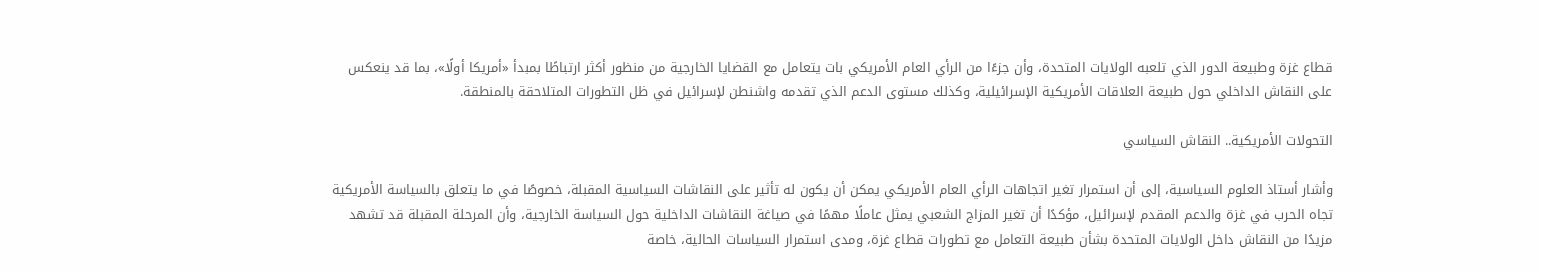قطاع غزة وطبيعة الدور الذي تلعبه الولايات المتحدة، وأن جزءًا من الرأي العام الأمريكي بات يتعامل مع القضايا الخارجية من منظور أكثر ارتباطًا بمبدأ «أمريكا أولًا»، بما قد ينعكس على النقاش الداخلي حول طبيعة العلاقات الأمريكية الإسرائيلية، وكذلك مستوى الدعم الذي تقدمه واشنطن لإسرائيل في ظل التطورات المتلاحقة بالمنطقة.

التحولات الأمريكية.. النقاش السياسي

وأشار أستاذ العلوم السياسية، إلى أن استمرار تغير اتجاهات الرأي العام الأمريكي يمكن أن يكون له تأثير على النقاشات السياسية المقبلة، خصوصًا في ما يتعلق بالسياسة الأمريكية تجاه الحرب في غزة والدعم المقدم لإسرائيل، مؤكدًا أن تغير المزاج الشعبي يمثل عاملًا مهمًا في صياغة النقاشات الداخلية حول السياسة الخارجية، وأن المرحلة المقبلة قد تشهد مزيدًا من النقاش داخل الولايات المتحدة بشأن طبيعة التعامل مع تطورات قطاع غزة، ومدى استمرار السياسات الحالية، خاصة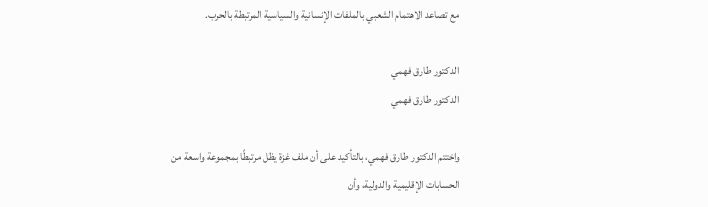مع تصاعد الاهتمام الشعبي بالملفات الإنسانية والسياسية المرتبطة بالحرب.

الدكتور طارق فهمي
الدكتور طارق فهمي

واختتم الدكتور طارق فهمي، بالتأكيد على أن ملف غزة يظل مرتبطًا بمجموعة واسعة من الحسابات الإقليمية والدولية، وأن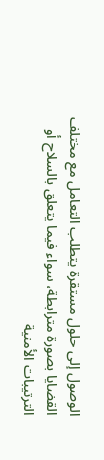الوصول إلى حلول مستقرة يتطلب التعامل مع مختلف القضايا بصورة مترابطة، سواء فيما يتعلق بالسلاح أو الترتيبات الأمنية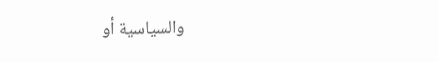والسياسية أو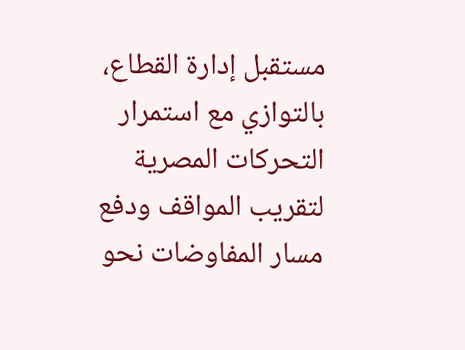مستقبل إدارة القطاع، بالتوازي مع استمرار التحركات المصرية لتقريب المواقف ودفع مسار المفاوضات نحو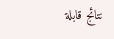نتائج قابلة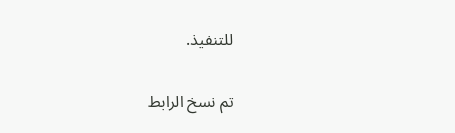للتنفيذ.

تم نسخ الرابط